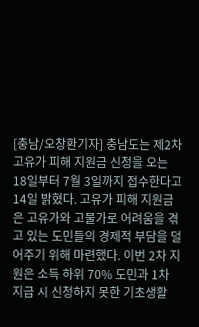[충남/오창환기자] 충남도는 제2차 고유가 피해 지원금 신청을 오는 18일부터 7월 3일까지 접수한다고 14일 밝혔다. 고유가 피해 지원금은 고유가와 고물가로 어려움을 겪고 있는 도민들의 경제적 부담을 덜어주기 위해 마련했다. 이번 2차 지원은 소득 하위 70% 도민과 1차 지급 시 신청하지 못한 기초생활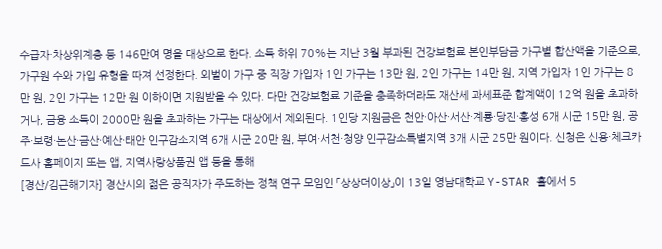수급자·차상위계층 등 146만여 명을 대상으로 한다. 소득 하위 70%는 지난 3월 부과된 건강보험료 본인부담금 가구별 합산액을 기준으로, 가구원 수와 가입 유형을 따져 선정한다. 외벌이 가구 중 직장 가입자 1인 가구는 13만 원, 2인 가구는 14만 원, 지역 가입자 1인 가구는 8만 원, 2인 가구는 12만 원 이하이면 지원받을 수 있다. 다만 건강보험료 기준을 충족하더라도 재산세 과세표준 합계액이 12억 원을 초과하거나, 금융 소득이 2000만 원을 초과하는 가구는 대상에서 제외된다. 1인당 지원금은 천안·아산·서산·계룡·당진·홍성 6개 시군 15만 원, 공주·보령·논산·금산·예산·태안 인구감소지역 6개 시군 20만 원, 부여·서천·청양 인구감소특별지역 3개 시군 25만 원이다. 신청은 신용·체크카드사 홈페이지 또는 앱, 지역사랑상품권 앱 등을 통해
[경산/김근해기자] 경산시의 젊은 공직자가 주도하는 정책 연구 모임인 「상상더이상」이 13일 영남대학교 Y-STAR 홀에서 5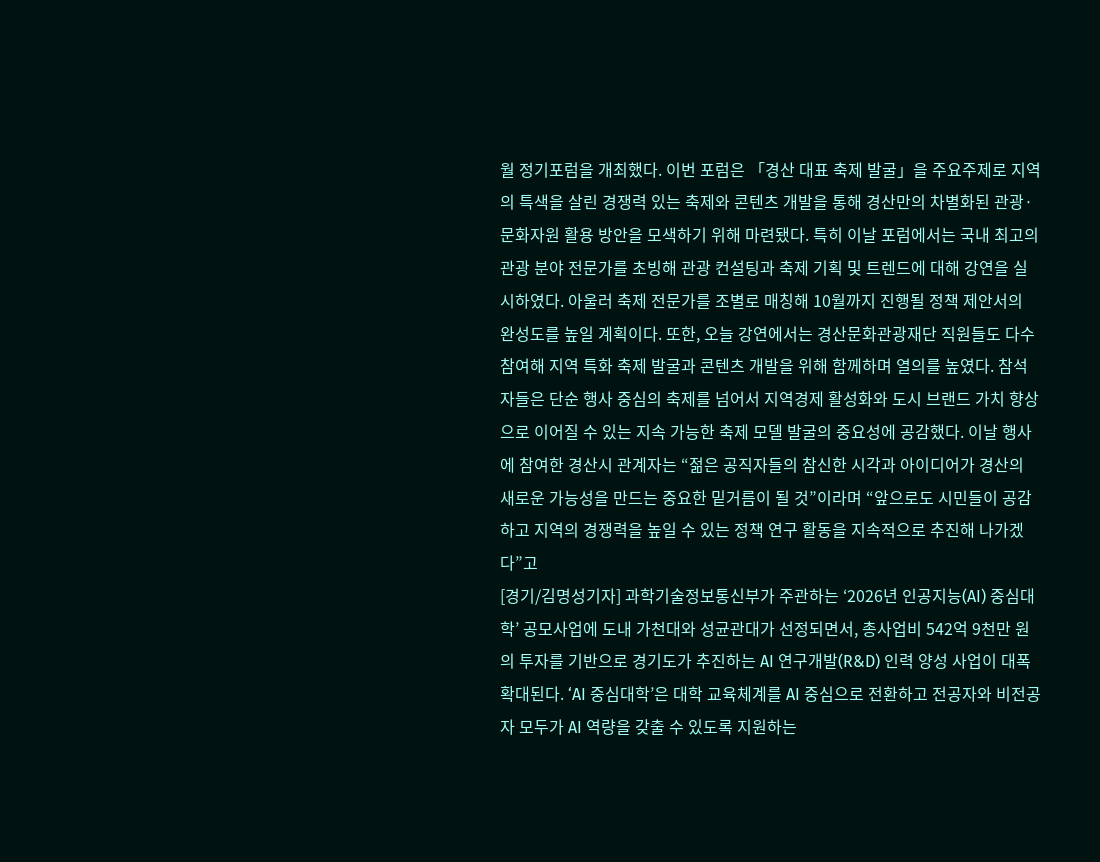월 정기포럼을 개최했다. 이번 포럼은 「경산 대표 축제 발굴」을 주요주제로 지역의 특색을 살린 경쟁력 있는 축제와 콘텐츠 개발을 통해 경산만의 차별화된 관광·문화자원 활용 방안을 모색하기 위해 마련됐다. 특히 이날 포럼에서는 국내 최고의 관광 분야 전문가를 초빙해 관광 컨설팅과 축제 기획 및 트렌드에 대해 강연을 실시하였다. 아울러 축제 전문가를 조별로 매칭해 10월까지 진행될 정책 제안서의 완성도를 높일 계획이다. 또한, 오늘 강연에서는 경산문화관광재단 직원들도 다수 참여해 지역 특화 축제 발굴과 콘텐츠 개발을 위해 함께하며 열의를 높였다. 참석자들은 단순 행사 중심의 축제를 넘어서 지역경제 활성화와 도시 브랜드 가치 향상으로 이어질 수 있는 지속 가능한 축제 모델 발굴의 중요성에 공감했다. 이날 행사에 참여한 경산시 관계자는 “젊은 공직자들의 참신한 시각과 아이디어가 경산의 새로운 가능성을 만드는 중요한 밑거름이 될 것”이라며 “앞으로도 시민들이 공감하고 지역의 경쟁력을 높일 수 있는 정책 연구 활동을 지속적으로 추진해 나가겠다”고
[경기/김명성기자] 과학기술정보통신부가 주관하는 ‘2026년 인공지능(AI) 중심대학’ 공모사업에 도내 가천대와 성균관대가 선정되면서, 총사업비 542억 9천만 원의 투자를 기반으로 경기도가 추진하는 AI 연구개발(R&D) 인력 양성 사업이 대폭 확대된다. ‘AI 중심대학’은 대학 교육체계를 AI 중심으로 전환하고 전공자와 비전공자 모두가 AI 역량을 갖출 수 있도록 지원하는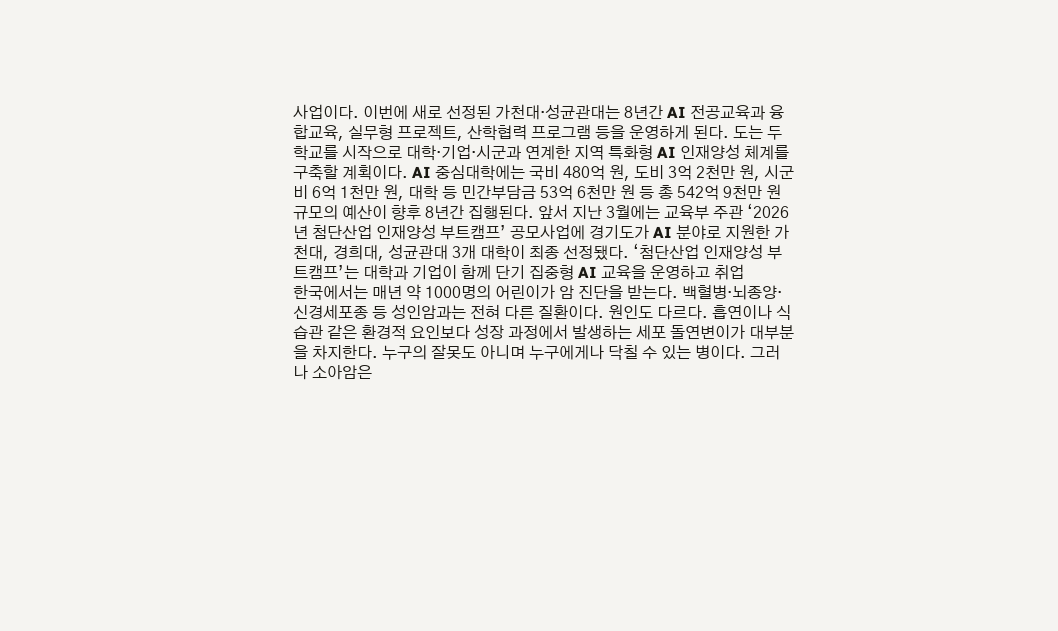사업이다. 이번에 새로 선정된 가천대·성균관대는 8년간 AI 전공교육과 융합교육, 실무형 프로젝트, 산학협력 프로그램 등을 운영하게 된다. 도는 두 학교를 시작으로 대학·기업·시군과 연계한 지역 특화형 AI 인재양성 체계를 구축할 계획이다. AI 중심대학에는 국비 480억 원, 도비 3억 2천만 원, 시군비 6억 1천만 원, 대학 등 민간부담금 53억 6천만 원 등 총 542억 9천만 원 규모의 예산이 향후 8년간 집행된다. 앞서 지난 3월에는 교육부 주관 ‘2026년 첨단산업 인재양성 부트캠프’ 공모사업에 경기도가 AI 분야로 지원한 가천대, 경희대, 성균관대 3개 대학이 최종 선정됐다. ‘첨단산업 인재양성 부트캠프’는 대학과 기업이 함께 단기 집중형 AI 교육을 운영하고 취업
한국에서는 매년 약 1000명의 어린이가 암 진단을 받는다. 백혈병·뇌종양·신경세포종 등 성인암과는 전혀 다른 질환이다. 원인도 다르다. 흡연이나 식습관 같은 환경적 요인보다 성장 과정에서 발생하는 세포 돌연변이가 대부분을 차지한다. 누구의 잘못도 아니며 누구에게나 닥칠 수 있는 병이다. 그러나 소아암은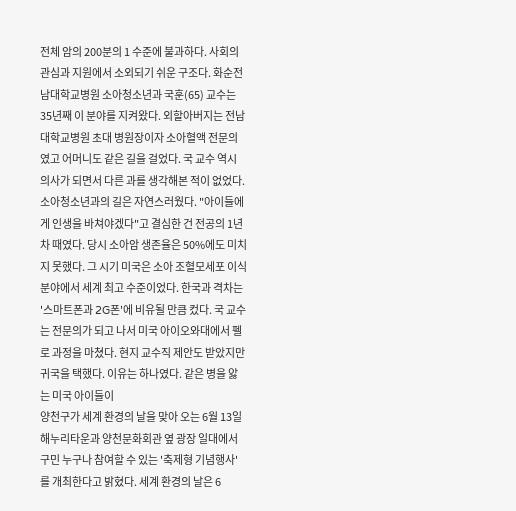전체 암의 200분의 1 수준에 불과하다. 사회의 관심과 지원에서 소외되기 쉬운 구조다. 화순전남대학교병원 소아청소년과 국훈(65) 교수는 35년째 이 분야를 지켜왔다. 외할아버지는 전남대학교병원 초대 병원장이자 소아혈액 전문의였고 어머니도 같은 길을 걸었다. 국 교수 역시 의사가 되면서 다른 과를 생각해본 적이 없었다. 소아청소년과의 길은 자연스러웠다. "아이들에게 인생을 바쳐야겠다"고 결심한 건 전공의 1년 차 때였다. 당시 소아암 생존율은 50%에도 미치지 못했다. 그 시기 미국은 소아 조혈모세포 이식 분야에서 세계 최고 수준이었다. 한국과 격차는 '스마트폰과 2G폰'에 비유될 만큼 컸다. 국 교수는 전문의가 되고 나서 미국 아이오와대에서 펠로 과정을 마쳤다. 현지 교수직 제안도 받았지만 귀국을 택했다. 이유는 하나였다. 같은 병을 앓는 미국 아이들이
양천구가 세계 환경의 날을 맞아 오는 6월 13일 해누리타운과 양천문화회관 옆 광장 일대에서 구민 누구나 참여할 수 있는 '축제형 기념행사'를 개최한다고 밝혔다. 세계 환경의 날은 6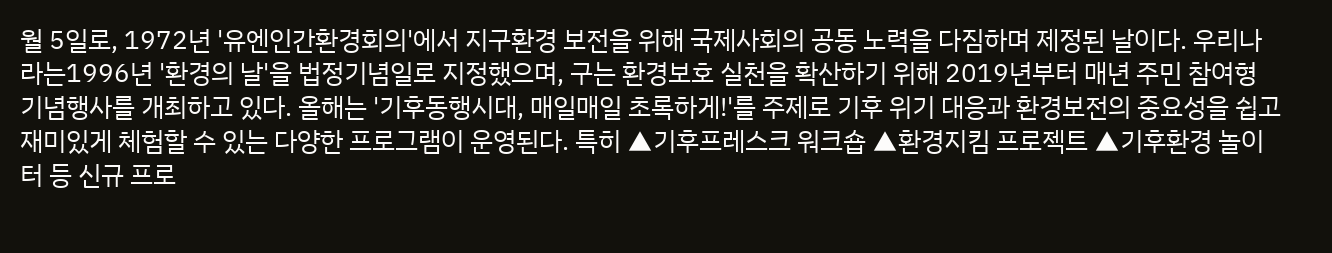월 5일로, 1972년 '유엔인간환경회의'에서 지구환경 보전을 위해 국제사회의 공동 노력을 다짐하며 제정된 날이다. 우리나라는1996년 '환경의 날'을 법정기념일로 지정했으며, 구는 환경보호 실천을 확산하기 위해 2019년부터 매년 주민 참여형 기념행사를 개최하고 있다. 올해는 '기후동행시대, 매일매일 초록하게!'를 주제로 기후 위기 대응과 환경보전의 중요성을 쉽고 재미있게 체험할 수 있는 다양한 프로그램이 운영된다. 특히 ▲기후프레스크 워크숍 ▲환경지킴 프로젝트 ▲기후환경 놀이터 등 신규 프로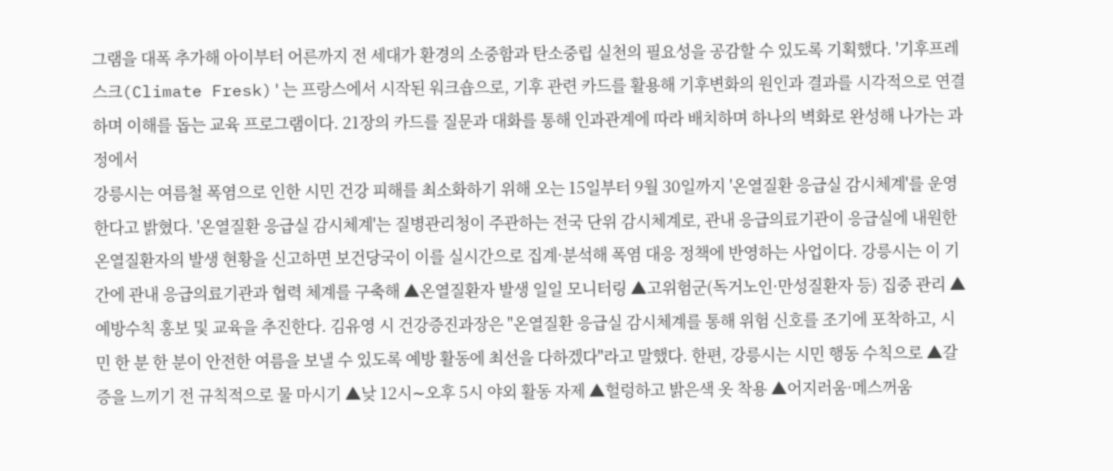그램을 대폭 추가해 아이부터 어른까지 전 세대가 환경의 소중함과 탄소중립 실천의 필요성을 공감할 수 있도록 기획했다. '기후프레스크(Climate Fresk)'는 프랑스에서 시작된 워크숍으로, 기후 관련 카드를 활용해 기후변화의 원인과 결과를 시각적으로 연결하며 이해를 돕는 교육 프로그램이다. 21장의 카드를 질문과 대화를 통해 인과관계에 따라 배치하며 하나의 벽화로 완성해 나가는 과정에서
강릉시는 여름철 폭염으로 인한 시민 건강 피해를 최소화하기 위해 오는 15일부터 9월 30일까지 '온열질환 응급실 감시체계'를 운영한다고 밝혔다. '온열질환 응급실 감시체계'는 질병관리청이 주관하는 전국 단위 감시체계로, 관내 응급의료기관이 응급실에 내원한 온열질환자의 발생 현황을 신고하면 보건당국이 이를 실시간으로 집계·분석해 폭염 대응 정책에 반영하는 사업이다. 강릉시는 이 기간에 관내 응급의료기관과 협력 체계를 구축해 ▲온열질환자 발생 일일 모니터링 ▲고위험군(독거노인·만성질환자 등) 집중 관리 ▲예방수칙 홍보 및 교육을 추진한다. 김유영 시 건강증진과장은 "온열질환 응급실 감시체계를 통해 위험 신호를 조기에 포착하고, 시민 한 분 한 분이 안전한 여름을 보낼 수 있도록 예방 활동에 최선을 다하겠다"라고 말했다. 한편, 강릉시는 시민 행동 수칙으로 ▲갈증을 느끼기 전 규칙적으로 물 마시기 ▲낮 12시∼오후 5시 야외 활동 자제 ▲헐렁하고 밝은색 옷 착용 ▲어지러움·메스꺼움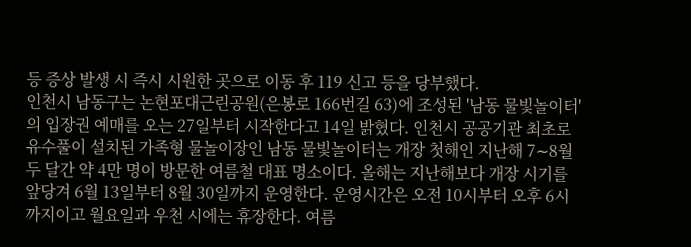등 증상 발생 시 즉시 시원한 곳으로 이동 후 119 신고 등을 당부했다.
인천시 남동구는 논현포대근린공원(은봉로 166번길 63)에 조성된 '남동 물빛놀이터'의 입장권 예매를 오는 27일부터 시작한다고 14일 밝혔다. 인천시 공공기관 최초로 유수풀이 설치된 가족형 물놀이장인 남동 물빛놀이터는 개장 첫해인 지난해 7∼8월 두 달간 약 4만 명이 방문한 여름철 대표 명소이다. 올해는 지난해보다 개장 시기를 앞당겨 6월 13일부터 8월 30일까지 운영한다. 운영시간은 오전 10시부터 오후 6시까지이고 월요일과 우천 시에는 휴장한다. 여름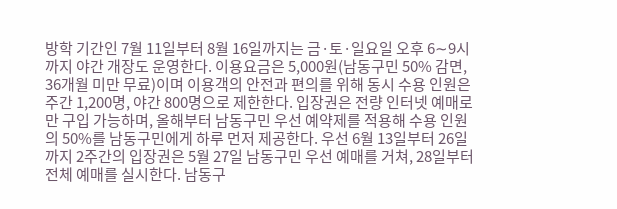방학 기간인 7월 11일부터 8월 16일까지는 금·토·일요일 오후 6∼9시까지 야간 개장도 운영한다. 이용요금은 5,000원(남동구민 50% 감면, 36개월 미만 무료)이며 이용객의 안전과 편의를 위해 동시 수용 인원은 주간 1,200명, 야간 800명으로 제한한다. 입장권은 전량 인터넷 예매로만 구입 가능하며, 올해부터 남동구민 우선 예약제를 적용해 수용 인원의 50%를 남동구민에게 하루 먼저 제공한다. 우선 6월 13일부터 26일까지 2주간의 입장권은 5월 27일 남동구민 우선 예매를 거쳐, 28일부터 전체 예매를 실시한다. 남동구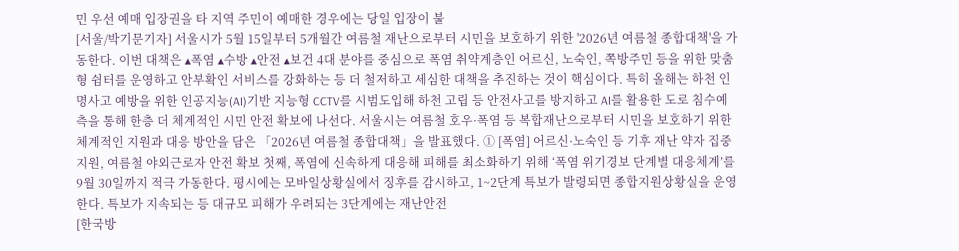민 우선 예매 입장권을 타 지역 주민이 예매한 경우에는 당일 입장이 불
[서울/박기문기자] 서울시가 5월 15일부터 5개월간 여름철 재난으로부터 시민을 보호하기 위한 '2026년 여름철 종합대책'을 가동한다. 이번 대책은 ▴폭염 ▴수방 ▴안전 ▴보건 4대 분야를 중심으로 폭염 취약계층인 어르신, 노숙인, 쪽방주민 등을 위한 맞춤형 쉼터를 운영하고 안부확인 서비스를 강화하는 등 더 철저하고 세심한 대책을 추진하는 것이 핵심이다. 특히 올해는 하천 인명사고 예방을 위한 인공지능(AI)기반 지능형 CCTV를 시범도입해 하천 고립 등 안전사고를 방지하고 AI를 활용한 도로 침수예측을 통해 한층 더 체계적인 시민 안전 확보에 나선다. 서울시는 여름철 호우·폭염 등 복합재난으로부터 시민을 보호하기 위한 체계적인 지원과 대응 방안을 담은 「2026년 여름철 종합대책」을 발표했다. ① [폭염] 어르신·노숙인 등 기후 재난 약자 집중 지원, 여름철 야외근로자 안전 확보 첫째, 폭염에 신속하게 대응해 피해를 최소화하기 위해 ‘폭염 위기경보 단계별 대응체계’를 9월 30일까지 적극 가동한다. 평시에는 모바일상황실에서 징후를 감시하고, 1~2단계 특보가 발령되면 종합지원상황실을 운영한다. 특보가 지속되는 등 대규모 피해가 우려되는 3단계에는 재난안전
[한국방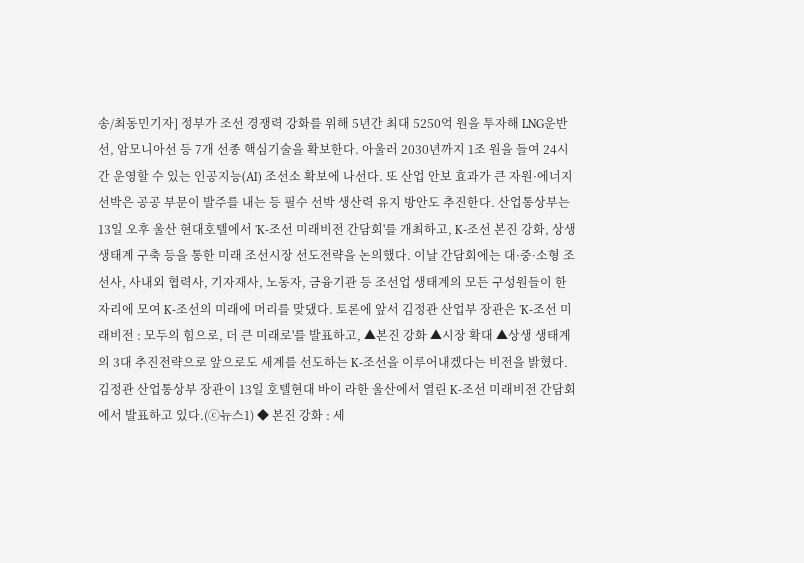송/최동민기자] 정부가 조선 경쟁력 강화를 위해 5년간 최대 5250억 원을 투자해 LNG운반선, 암모니아선 등 7개 선종 핵심기술을 확보한다. 아울러 2030년까지 1조 원을 들여 24시간 운영할 수 있는 인공지능(AI) 조선소 확보에 나선다. 또 산업 안보 효과가 큰 자원·에너지 선박은 공공 부문이 발주를 내는 등 필수 선박 생산력 유지 방안도 추진한다. 산업통상부는 13일 오후 울산 현대호텔에서 'K-조선 미래비전 간담회'를 개최하고, K-조선 본진 강화, 상생생태계 구축 등을 통한 미래 조선시장 선도전략을 논의했다. 이날 간담회에는 대·중·소형 조선사, 사내외 협력사, 기자재사, 노동자, 금융기관 등 조선업 생태계의 모든 구성원들이 한 자리에 모여 K-조선의 미래에 머리를 맞댔다. 토론에 앞서 김정관 산업부 장관은 'K-조선 미래비전 : 모두의 힘으로, 더 큰 미래로'를 발표하고, ▲본진 강화 ▲시장 확대 ▲상생 생태계의 3대 추진전략으로 앞으로도 세계를 선도하는 K-조선을 이루어내겠다는 비전을 밝혔다. 김정관 산업통상부 장관이 13일 호텔현대 바이 라한 울산에서 열린 K-조선 미래비전 간담회에서 발표하고 있다.(ⓒ뉴스1) ◆ 본진 강화 : 세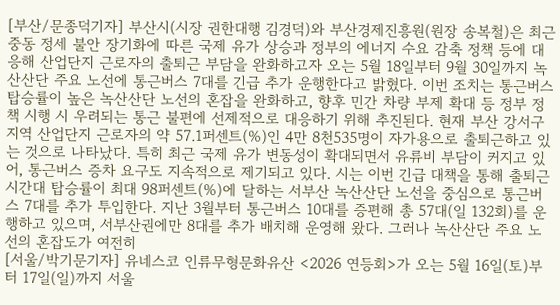[부산/문종덕기자] 부산시(시장 권한대행 김경덕)와 부산경제진흥원(원장 송복철)은 최근 중동 정세 불안 장기화에 따른 국제 유가 상승과 정부의 에너지 수요 감축 정책 등에 대응해 산업단지 근로자의 출퇴근 부담을 완화하고자 오는 5월 18일부터 9월 30일까지 녹산산단 주요 노선에 통근버스 7대를 긴급 추가 운행한다고 밝혔다. 이번 조치는 통근버스 탑승률이 높은 녹산산단 노선의 혼잡을 완화하고, 향후 민간 차량 부제 확대 등 정부 정책 시행 시 우려되는 통근 불편에 선제적으로 대응하기 위해 추진된다. 현재 부산 강서구 지역 산업단지 근로자의 약 57.1퍼센트(%)인 4만 8천535명이 자가용으로 출퇴근하고 있는 것으로 나타났다. 특히 최근 국제 유가 변동성이 확대되면서 유류비 부담이 커지고 있어, 통근버스 증차 요구도 지속적으로 제기되고 있다. 시는 이번 긴급 대책을 통해 출퇴근 시간대 탑승률이 최대 98퍼센트(%)에 달하는 서부산 녹산산단 노선을 중심으로 통근버스 7대를 추가 투입한다. 지난 3월부터 통근버스 10대를 증편해 총 57대(일 132회)를 운행하고 있으며, 서부산권에만 8대를 추가 배치해 운영해 왔다. 그러나 녹산산단 주요 노선의 혼잡도가 여전히
[서울/박기문기자] 유네스코 인류무형문화유산 <2026 연등회>가 오는 5월 16일(토)부터 17일(일)까지 서울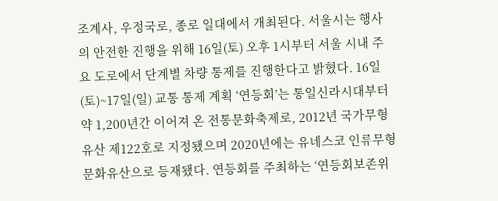조계사, 우정국로, 종로 일대에서 개최된다. 서울시는 행사의 안전한 진행을 위해 16일(토) 오후 1시부터 서울 시내 주요 도로에서 단계별 차량 통제를 진행한다고 밝혔다. 16일(토)~17일(일) 교통 통제 계획 ‘연등회’는 통일신라시대부터 약 1,200년간 이어져 온 전통문화축제로, 2012년 국가무형유산 제122호로 지정됐으며 2020년에는 유네스코 인류무형문화유산으로 등재됐다. 연등회를 주최하는 ‘연등회보존위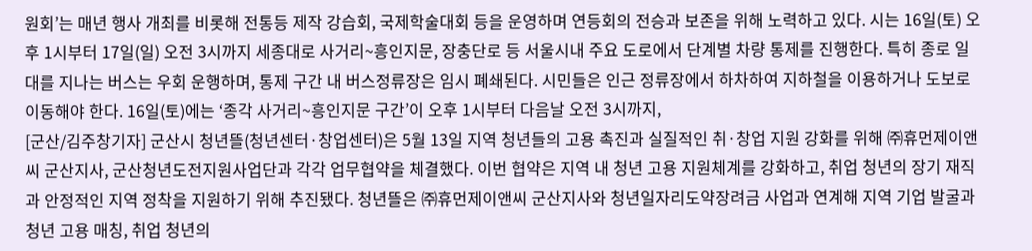원회’는 매년 행사 개최를 비롯해 전통등 제작 강습회, 국제학술대회 등을 운영하며 연등회의 전승과 보존을 위해 노력하고 있다. 시는 16일(토) 오후 1시부터 17일(일) 오전 3시까지 세종대로 사거리~흥인지문, 장충단로 등 서울시내 주요 도로에서 단계별 차량 통제를 진행한다. 특히 종로 일대를 지나는 버스는 우회 운행하며, 통제 구간 내 버스정류장은 임시 폐쇄된다. 시민들은 인근 정류장에서 하차하여 지하철을 이용하거나 도보로 이동해야 한다. 16일(토)에는 ‘종각 사거리~흥인지문 구간’이 오후 1시부터 다음날 오전 3시까지,
[군산/김주창기자] 군산시 청년뜰(청년센터·창업센터)은 5월 13일 지역 청년들의 고용 촉진과 실질적인 취·창업 지원 강화를 위해 ㈜휴먼제이앤씨 군산지사, 군산청년도전지원사업단과 각각 업무협약을 체결했다. 이번 협약은 지역 내 청년 고용 지원체계를 강화하고, 취업 청년의 장기 재직과 안정적인 지역 정착을 지원하기 위해 추진됐다. 청년뜰은 ㈜휴먼제이앤씨 군산지사와 청년일자리도약장려금 사업과 연계해 지역 기업 발굴과 청년 고용 매칭, 취업 청년의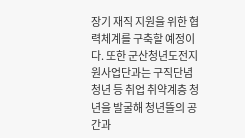장기 재직 지원을 위한 협력체계를 구축할 예정이다. 또한 군산청년도전지원사업단과는 구직단념청년 등 취업 취약계층 청년을 발굴해 청년뜰의 공간과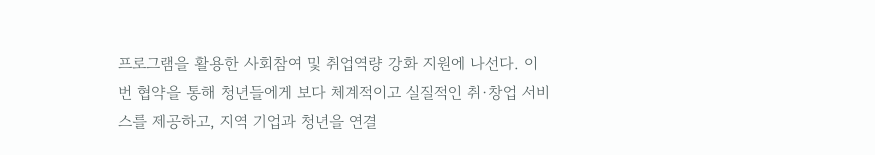프로그램을 활용한 사회참여 및 취업역량 강화 지원에 나선다. 이번 협약을 통해 청년들에게 보다 체계적이고 실질적인 취·창업 서비스를 제공하고, 지역 기업과 청년을 연결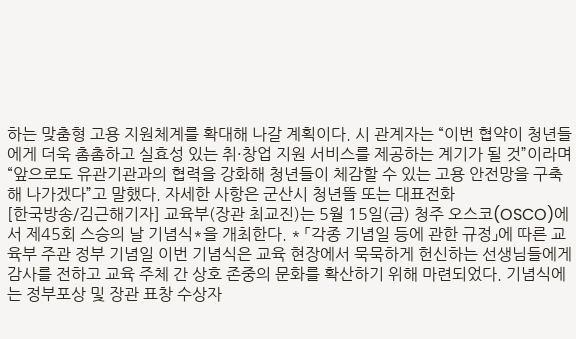하는 맞춤형 고용 지원체계를 확대해 나갈 계획이다. 시 관계자는 “이번 협약이 청년들에게 더욱 촘촘하고 실효성 있는 취·창업 지원 서비스를 제공하는 계기가 될 것”이라며 “앞으로도 유관기관과의 협력을 강화해 청년들이 체감할 수 있는 고용 안전망을 구축해 나가겠다”고 말했다. 자세한 사항은 군산시 청년뜰 또는 대표전화
[한국방송/김근해기자] 교육부(장관 최교진)는 5월 15일(금) 청주 오스코(OSCO)에서 제45회 스승의 날 기념식*을 개최한다. * 「각종 기념일 등에 관한 규정」에 따른 교육부 주관 정부 기념일 이번 기념식은 교육 현장에서 묵묵하게 헌신하는 선생님들에게 감사를 전하고 교육 주체 간 상호 존중의 문화를 확산하기 위해 마련되었다. 기념식에는 정부포상 및 장관 표창 수상자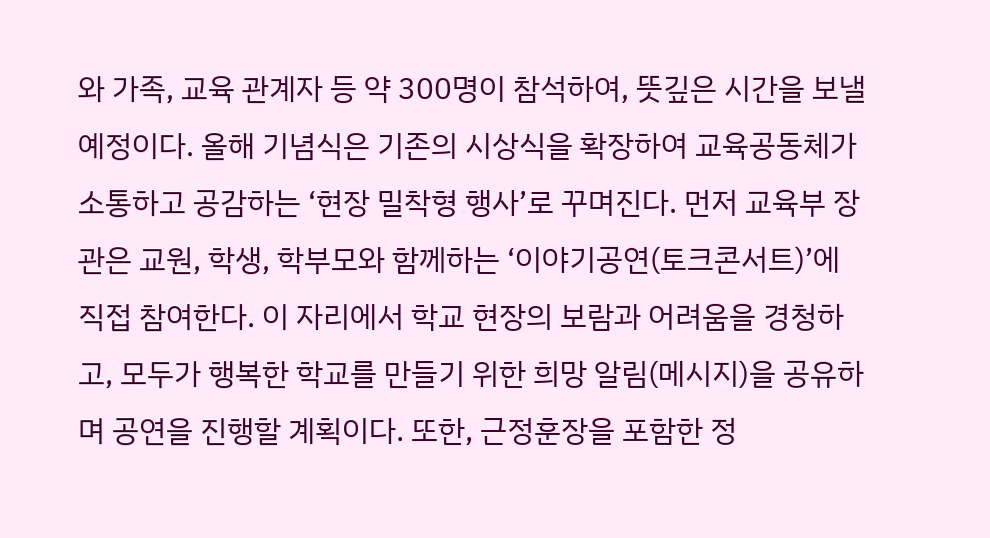와 가족, 교육 관계자 등 약 300명이 참석하여, 뜻깊은 시간을 보낼 예정이다. 올해 기념식은 기존의 시상식을 확장하여 교육공동체가 소통하고 공감하는 ‘현장 밀착형 행사’로 꾸며진다. 먼저 교육부 장관은 교원, 학생, 학부모와 함께하는 ‘이야기공연(토크콘서트)’에 직접 참여한다. 이 자리에서 학교 현장의 보람과 어려움을 경청하고, 모두가 행복한 학교를 만들기 위한 희망 알림(메시지)을 공유하며 공연을 진행할 계획이다. 또한, 근정훈장을 포함한 정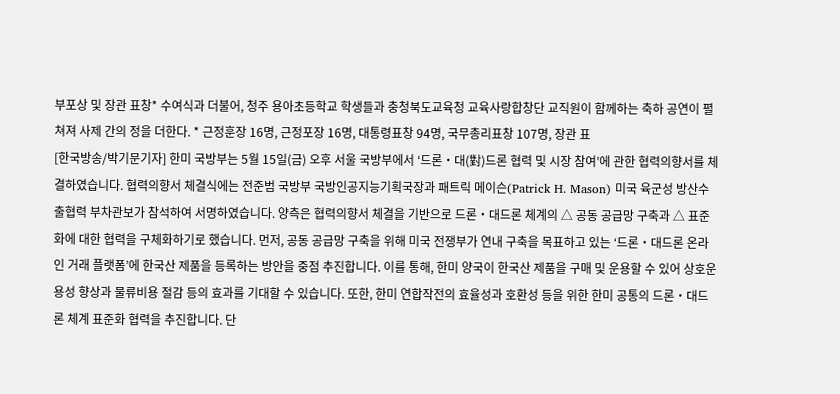부포상 및 장관 표창* 수여식과 더불어, 청주 용아초등학교 학생들과 충청북도교육청 교육사랑합창단 교직원이 함께하는 축하 공연이 펼쳐져 사제 간의 정을 더한다. * 근정훈장 16명, 근정포장 16명, 대통령표창 94명, 국무총리표창 107명, 장관 표
[한국방송/박기문기자] 한미 국방부는 5월 15일(금) 오후 서울 국방부에서 ‘드론‧대(對)드론 협력 및 시장 참여’에 관한 협력의향서를 체결하였습니다. 협력의향서 체결식에는 전준범 국방부 국방인공지능기획국장과 패트릭 메이슨(Patrick H. Mason) 미국 육군성 방산수출협력 부차관보가 참석하여 서명하였습니다. 양측은 협력의향서 체결을 기반으로 드론‧대드론 체계의 △ 공동 공급망 구축과 △ 표준화에 대한 협력을 구체화하기로 했습니다. 먼저, 공동 공급망 구축을 위해 미국 전쟁부가 연내 구축을 목표하고 있는 ‘드론‧대드론 온라인 거래 플랫폼’에 한국산 제품을 등록하는 방안을 중점 추진합니다. 이를 통해, 한미 양국이 한국산 제품을 구매 및 운용할 수 있어 상호운용성 향상과 물류비용 절감 등의 효과를 기대할 수 있습니다. 또한, 한미 연합작전의 효율성과 호환성 등을 위한 한미 공통의 드론‧대드론 체계 표준화 협력을 추진합니다. 단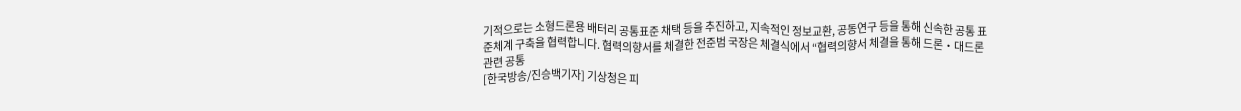기적으로는 소형드론용 배터리 공통표준 채택 등을 추진하고, 지속적인 정보교환, 공동연구 등을 통해 신속한 공통 표준체계 구축을 협력합니다. 협력의향서를 체결한 전준범 국장은 체결식에서 “협력의향서 체결을 통해 드론‧대드론 관련 공통
[한국방송/진승백기자] 기상청은 피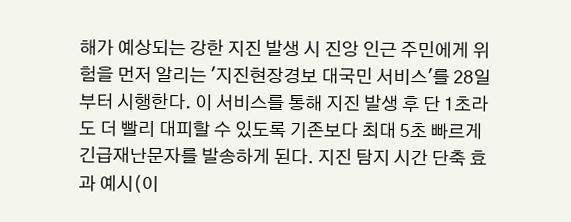해가 예상되는 강한 지진 발생 시 진앙 인근 주민에게 위험을 먼저 알리는 '지진현장경보 대국민 서비스'를 28일부터 시행한다. 이 서비스를 통해 지진 발생 후 단 1초라도 더 빨리 대피할 수 있도록 기존보다 최대 5초 빠르게 긴급재난문자를 발송하게 된다. 지진 탐지 시간 단축 효과 예시(이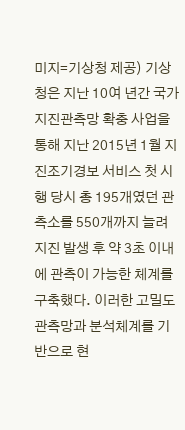미지=기상청 제공) 기상청은 지난 10여 년간 국가지진관측망 확충 사업을 통해 지난 2015년 1월 지진조기경보 서비스 첫 시행 당시 총 195개였던 관측소를 550개까지 늘려 지진 발생 후 약 3초 이내에 관측이 가능한 체계를 구축했다. 이러한 고밀도 관측망과 분석체계를 기반으로 현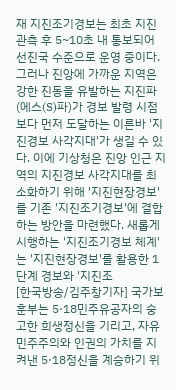재 지진조기경보는 최초 지진관측 후 5~10초 내 통보되어 선진국 수준으로 운영 중이다. 그러나 진앙에 가까운 지역은 강한 진동을 유발하는 지진파(에스(S)파)가 경보 발령 시점보다 먼저 도달하는 이른바 '지진경보 사각지대'가 생길 수 있다. 이에 기상청은 진앙 인근 지역의 지진경보 사각지대를 최소화하기 위해 '지진현장경보'를 기존 '지진조기경보'에 결합하는 방안을 마련했다. 새롭게 시행하는 '지진조기경보 체계'는 '지진현장경보'를 활용한 1단계 경보와 '지진조
[한국방송/김주창기자] 국가보훈부는 5·18민주유공자의 숭고한 희생정신을 기리고, 자유민주주의와 인권의 가치를 지켜낸 5·18정신을 계승하기 위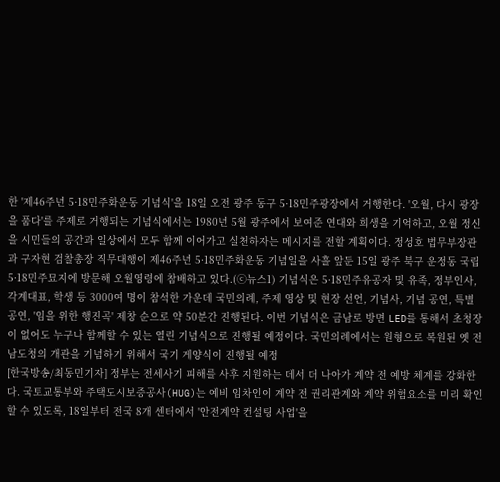한 '제46주년 5·18민주화운동 기념식'을 18일 오전 광주 동구 5·18민주광장에서 거행한다. '오월, 다시 광장을 품다'를 주제로 거행되는 기념식에서는 1980년 5월 광주에서 보여준 연대와 희생을 기억하고, 오월 정신을 시민들의 공간과 일상에서 모두 함께 이어가고 실천하자는 메시지를 전할 계획이다. 정성호 법무부장관과 구자현 검찰총장 직무대행이 제46주년 5·18민주화운동 기념일을 사흘 앞둔 15일 광주 북구 운정동 국립 5·18민주묘지에 방문해 오월영령에 참배하고 있다.(ⓒ뉴스1) 기념식은 5·18민주유공자 및 유족, 정부인사, 각계대표, 학생 등 3000여 명이 참석한 가운데 국민의례, 주제 영상 및 현장 선언, 기념사, 기념 공연, 특별공연, '임을 위한 행진곡' 제창 순으로 약 50분간 진행된다. 이번 기념식은 금남로 방면 LED를 통해서 초청장이 없어도 누구나 함께할 수 있는 열린 기념식으로 진행될 예정이다. 국민의례에서는 원형으로 복원된 옛 전남도청의 개관을 기념하기 위해서 국기 게양식이 진행될 예정
[한국방송/최동민기자] 정부는 전세사기 피해를 사후 지원하는 데서 더 나아가 계약 전 예방 체계를 강화한다. 국토교통부와 주택도시보증공사(HUG)는 예비 임차인이 계약 전 권리관계와 계약 위험요소를 미리 확인할 수 있도록, 18일부터 전국 8개 센터에서 '안전계약 컨설팅 사업'을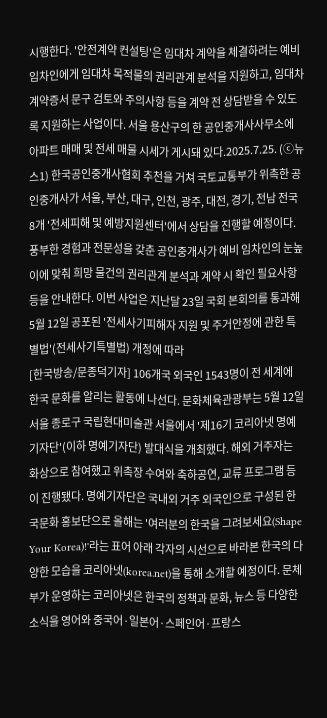시행한다. '안전계약 컨설팅'은 임대차 계약을 체결하려는 예비 임차인에게 임대차 목적물의 권리관계 분석을 지원하고, 임대차 계약증서 문구 검토와 주의사항 등을 계약 전 상담받을 수 있도록 지원하는 사업이다. 서울 용산구의 한 공인중개사사무소에 아파트 매매 및 전세 매물 시세가 게시돼 있다.2025.7.25. (ⓒ뉴스1) 한국공인중개사협회 추천을 거쳐 국토교통부가 위촉한 공인중개사가 서울, 부산, 대구, 인천, 광주, 대전, 경기, 전남 전국 8개 '전세피해 및 예방지원센터'에서 상담을 진행할 예정이다. 풍부한 경험과 전문성을 갖춘 공인중개사가 예비 임차인의 눈높이에 맞춰 희망 물건의 권리관계 분석과 계약 시 확인 필요사항 등을 안내한다. 이번 사업은 지난달 23일 국회 본회의를 통과해 5월 12일 공포된 '전세사기피해자 지원 및 주거안정에 관한 특별법'(전세사기특별법) 개정에 따라
[한국방송/문종덕기자] 106개국 외국인 1543명이 전 세계에 한국 문화를 알리는 활동에 나선다. 문화체육관광부는 5월 12일 서울 종로구 국립현대미술관 서울에서 '제16기 코리아넷 명예기자단'(이하 명예기자단) 발대식을 개최했다. 해외 거주자는 화상으로 참여했고 위촉장 수여와 축하공연, 교류 프로그램 등이 진행됐다. 명예기자단은 국내외 거주 외국인으로 구성된 한국문화 홍보단으로 올해는 '여러분의 한국을 그려보세요(Shape Your Korea)!'라는 표어 아래 각자의 시선으로 바라본 한국의 다양한 모습을 코리아넷(korea.net)을 통해 소개할 예정이다. 문체부가 운영하는 코리아넷은 한국의 정책과 문화, 뉴스 등 다양한 소식을 영어와 중국어·일본어·스페인어·프랑스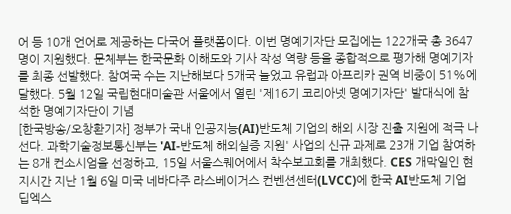어 등 10개 언어로 제공하는 다국어 플랫폼이다. 이번 명예기자단 모집에는 122개국 총 3647명이 지원했다. 문체부는 한국문화 이해도와 기사 작성 역량 등을 종합적으로 평가해 명예기자를 최종 선발했다. 참여국 수는 지난해보다 5개국 늘었고 유럽과 아프리카 권역 비중이 51%에 달했다. 5월 12일 국립현대미술관 서울에서 열린 '제16기 코리아넷 명예기자단' 발대식에 참석한 명예기자단이 기념
[한국방송/오창환기자] 정부가 국내 인공지능(AI)반도체 기업의 해외 시장 진출 지원에 적극 나선다. 과학기술정보통신부는 'AI-반도체 해외실증 지원' 사업의 신규 과제로 23개 기업 참여하는 8개 컨소시엄을 선정하고, 15일 서울스퀘어에서 착수보고회를 개최했다. CES 개막일인 현지시간 지난 1월 6일 미국 네바다주 라스베이거스 컨벤션센터(LVCC)에 한국 AI반도체 기업 딥엑스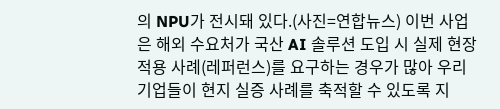의 NPU가 전시돼 있다.(사진=연합뉴스) 이번 사업은 해외 수요처가 국산 AI 솔루션 도입 시 실제 현장 적용 사례(레퍼런스)를 요구하는 경우가 많아 우리 기업들이 현지 실증 사례를 축적할 수 있도록 지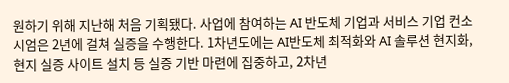원하기 위해 지난해 처음 기획됐다. 사업에 참여하는 AI 반도체 기업과 서비스 기업 컨소시엄은 2년에 걸쳐 실증을 수행한다. 1차년도에는 AI반도체 최적화와 AI 솔루션 현지화, 현지 실증 사이트 설치 등 실증 기반 마련에 집중하고, 2차년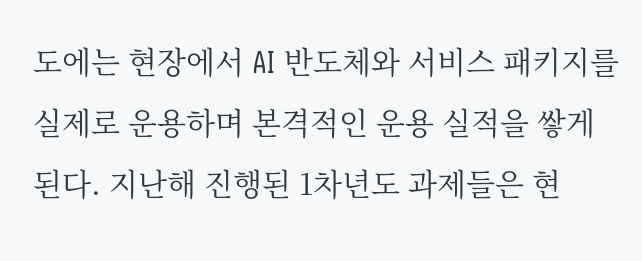도에는 현장에서 AI 반도체와 서비스 패키지를 실제로 운용하며 본격적인 운용 실적을 쌓게 된다. 지난해 진행된 1차년도 과제들은 현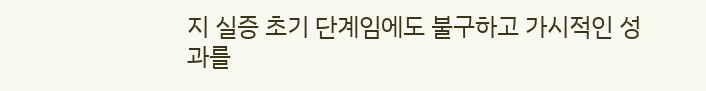지 실증 초기 단계임에도 불구하고 가시적인 성과를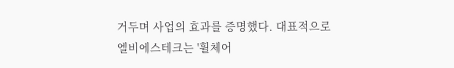거두며 사업의 효과를 증명했다. 대표적으로 엘비에스테크는 '휠체어